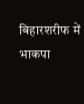बिहारशरीफ में भाकपा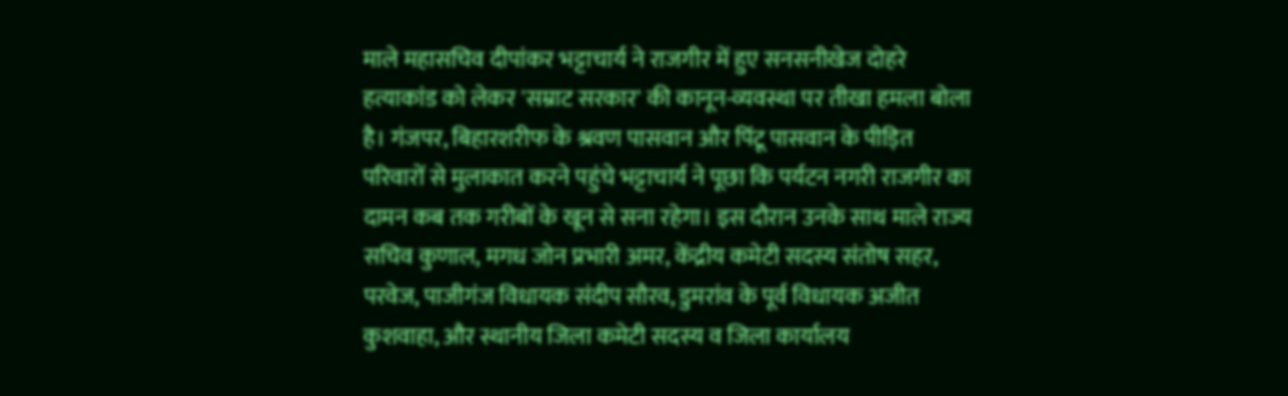माले महासचिव दीपांकर भट्टाचार्य ने राजगीर में हुए सनसनीखेज दोहरे हत्याकांड को लेकर 'सम्राट सरकार' की कानून-व्यवस्था पर तीखा हमला बोला है। गंजपर, बिहारशरीफ के श्रवण पासवान और पिंटू पासवान के पीड़ित परिवारों से मुलाकात करने पहुंचे भट्टाचार्य ने पूछा कि पर्यटन नगरी राजगीर का दामन कब तक गरीबों के खून से सना रहेगा। इस दौरान उनके साथ माले राज्य सचिव कुणाल, मगध जोन प्रभारी अमर, केंद्रीय कमेटी सदस्य संतोष सहर, परवेज, पाजीगंज विधायक संदीप सौरव, डुमरांव के पूर्व विधायक अजीत कुशवाहा, और स्थानीय जिला कमेटी सदस्य व जिला कार्यालय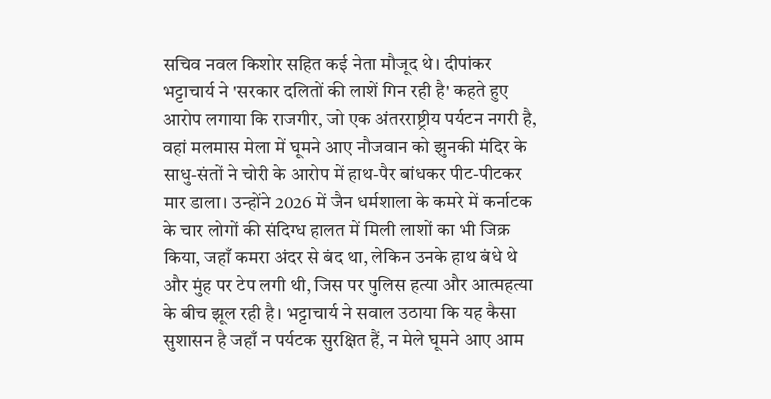सचिव नवल किशोर सहित कई नेता मौजूद थे। दीपांकर भट्टाचार्य ने 'सरकार दलितों की लाशें गिन रही है' कहते हुए आरोप लगाया कि राजगीर, जो एक अंतरराष्ट्रीय पर्यटन नगरी है, वहां मलमास मेला में घूमने आए नौजवान को झुनकी मंदिर के साधु-संतों ने चोरी के आरोप में हाथ-पैर बांधकर पीट-पीटकर मार डाला। उन्होंने 2026 में जैन धर्मशाला के कमरे में कर्नाटक के चार लोगों की संदिग्ध हालत में मिली लाशों का भी जिक्र किया, जहाँ कमरा अंदर से बंद था, लेकिन उनके हाथ बंधे थे और मुंह पर टेप लगी थी, जिस पर पुलिस हत्या और आत्महत्या के बीच झूल रही है। भट्टाचार्य ने सवाल उठाया कि यह कैसा सुशासन है जहाँ न पर्यटक सुरक्षित हैं, न मेले घूमने आए आम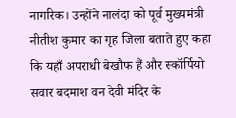नागरिक। उन्होंने नालंदा को पूर्व मुख्यमंत्री नीतीश कुमार का गृह जिला बताते हुए कहा कि यहाँ अपराधी बेखौफ हैं और स्कॉर्पियो सवार बदमाश वन देवी मंदिर के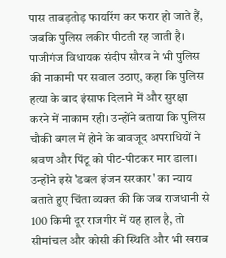पास ताबड़तोड़ फायरिंग कर फरार हो जाते हैं, जबकि पुलिस लकीर पीटती रह जाती है। पाजीगंज विधायक संदीप सौरव ने भी पुलिस की नाकामी पर सवाल उठाए, कहा कि पुलिस हत्या के बाद इंसाफ दिलाने में और सुरक्षा करने में नाकाम रही। उन्होंने बताया कि पुलिस चौकी बगल में होने के बावजूद अपराधियों ने श्रवण और पिंटू को पीट-पीटकर मार डाला। उन्होंने इसे 'डबल इंजन सरकार' का न्याय बताते हुए चिंता व्यक्त की कि जब राजधानी से 100 किमी दूर राजगीर में यह हाल है, तो सीमांचल और कोसी की स्थिति और भी खराब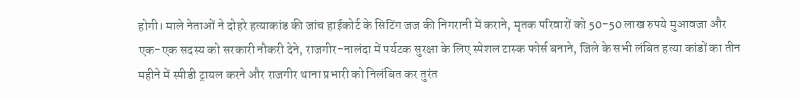होगी। माले नेताओं ने दोहरे हत्याकांड की जांच हाईकोर्ट के सिटिंग जज की निगरानी में कराने, मृतक परिवारों को 50-50 लाख रुपये मुआवजा और एक-एक सदस्य को सरकारी नौकरी देने, राजगीर-नालंदा में पर्यटक सुरक्षा के लिए स्पेशल टास्क फोर्स बनाने, जिले के सभी लंबित हत्या कांडों का तीन महीने में स्पीडी ट्रायल करने और राजगीर थाना प्रभारी को निलंबित कर तुरंत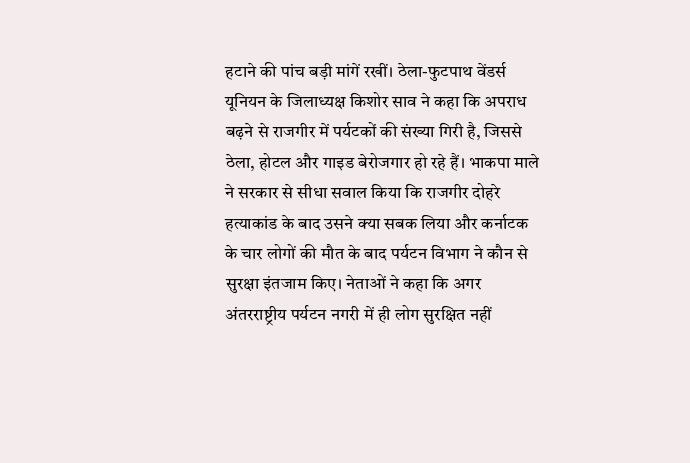हटाने की पांच बड़ी मांगें रखीं। ठेला-फुटपाथ वेंडर्स यूनियन के जिलाध्यक्ष किशोर साव ने कहा कि अपराध बढ़ने से राजगीर में पर्यटकों की संख्या गिरी है, जिससे ठेला, होटल और गाइड बेरोजगार हो रहे हैं। भाकपा माले ने सरकार से सीधा सवाल किया कि राजगीर दोहरे हत्याकांड के बाद उसने क्या सबक लिया और कर्नाटक के चार लोगों की मौत के बाद पर्यटन विभाग ने कौन से सुरक्षा इंतजाम किए। नेताओं ने कहा कि अगर अंतरराष्ट्रीय पर्यटन नगरी में ही लोग सुरक्षित नहीं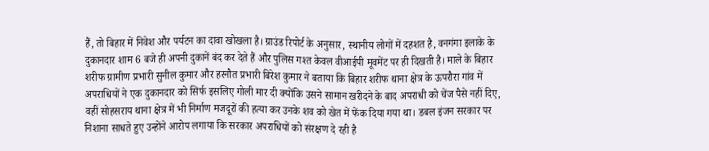हैं, तो बिहार में निवेश और पर्यटन का दावा खोखला है। ग्राउंड रिपोर्ट के अनुसार, स्थानीय लोगों में दहशत है, वनगंगा इलाके के दुकानदार शाम 6 बजे ही अपनी दुकानें बंद कर देते हैं और पुलिस गश्त केवल वीआईपी मूवमेंट पर ही दिखती है। माले के बिहार शरीफ ग्रामीण प्रभारी सुनील कुमार और हरनौत प्रभारी बिरेश कुमार ने बताया कि बिहार शरीफ थाना क्षेत्र के ऊपरौरा गांव में अपराधियों ने एक दुकानदार को सिर्फ इसलिए गोली मार दी क्योंकि उसने सामान खरीदने के बाद अपराधी को चेंज पैसे नहीं दिए, वहीं सोहसराय थाना क्षेत्र में भी निर्माण मजदूरों की हत्या कर उनके शव को खेत में फेंक दिया गया था। डबल इंजन सरकार पर निशाना साधते हुए उन्होंने आरोप लगाया कि सरकार अपराधियों को संरक्षण दे रही है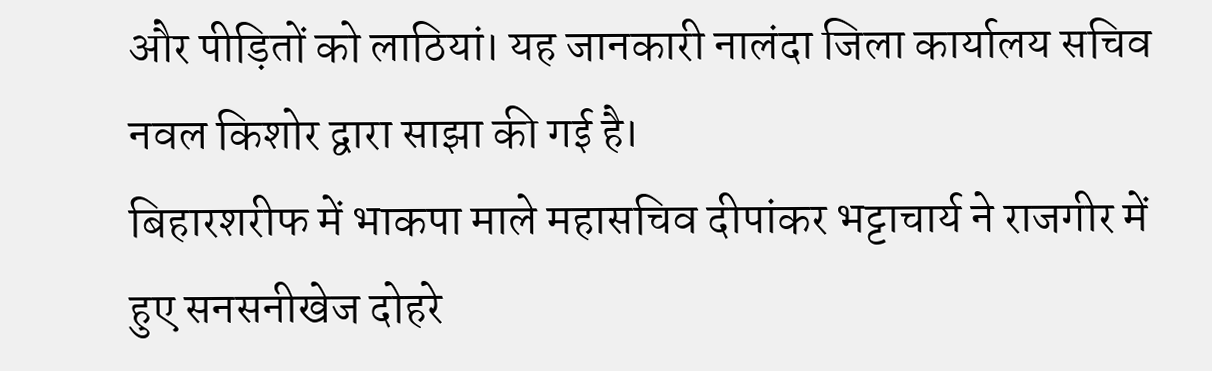और पीड़ितों को लाठियां। यह जानकारी नालंदा जिला कार्यालय सचिव नवल किशोर द्वारा साझा की गई है।
बिहारशरीफ में भाकपा माले महासचिव दीपांकर भट्टाचार्य ने राजगीर में हुए सनसनीखेज दोहरे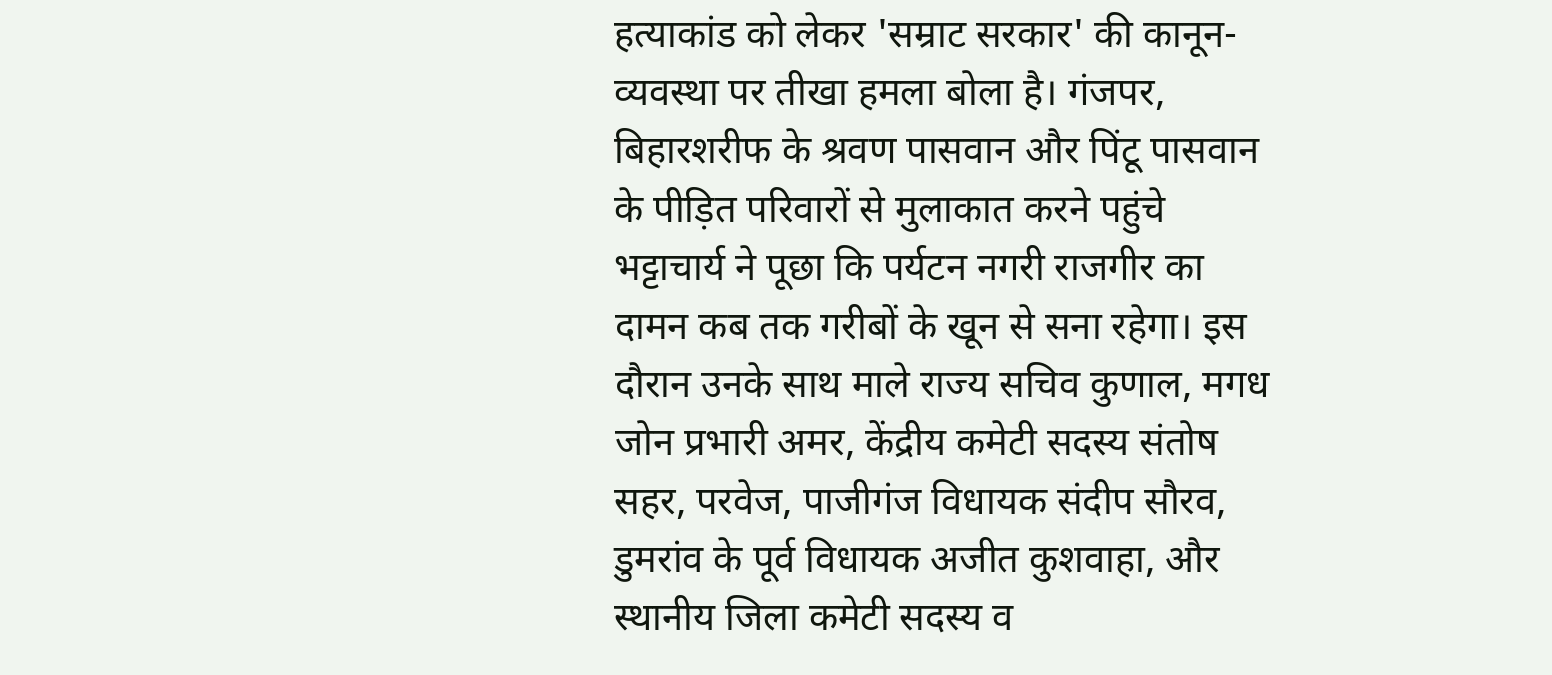हत्याकांड को लेकर 'सम्राट सरकार' की कानून-व्यवस्था पर तीखा हमला बोला है। गंजपर, बिहारशरीफ के श्रवण पासवान और पिंटू पासवान के पीड़ित परिवारों से मुलाकात करने पहुंचे भट्टाचार्य ने पूछा कि पर्यटन नगरी राजगीर का दामन कब तक गरीबों के खून से सना रहेगा। इस दौरान उनके साथ माले राज्य सचिव कुणाल, मगध जोन प्रभारी अमर, केंद्रीय कमेटी सदस्य संतोष सहर, परवेज, पाजीगंज विधायक संदीप सौरव, डुमरांव के पूर्व विधायक अजीत कुशवाहा, और स्थानीय जिला कमेटी सदस्य व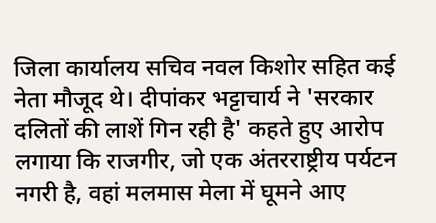जिला कार्यालय सचिव नवल किशोर सहित कई नेता मौजूद थे। दीपांकर भट्टाचार्य ने 'सरकार दलितों की लाशें गिन रही है' कहते हुए आरोप लगाया कि राजगीर, जो एक अंतरराष्ट्रीय पर्यटन नगरी है, वहां मलमास मेला में घूमने आए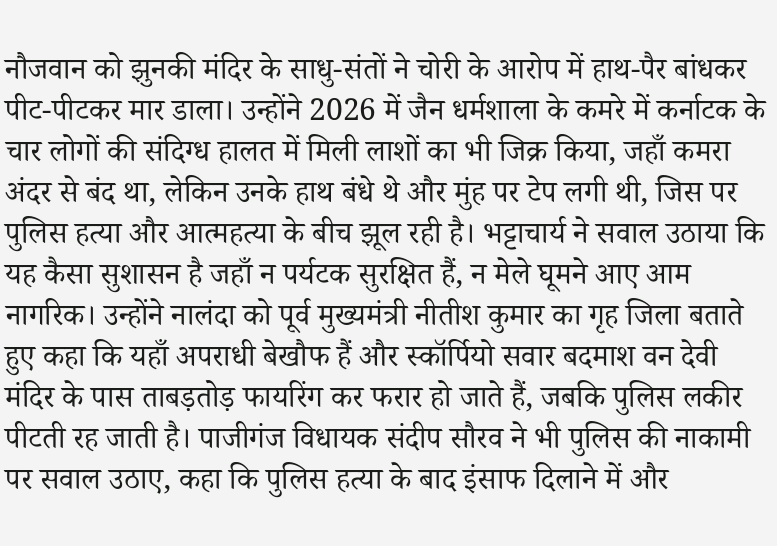नौजवान को झुनकी मंदिर के साधु-संतों ने चोरी के आरोप में हाथ-पैर बांधकर पीट-पीटकर मार डाला। उन्होंने 2026 में जैन धर्मशाला के कमरे में कर्नाटक के चार लोगों की संदिग्ध हालत में मिली लाशों का भी जिक्र किया, जहाँ कमरा अंदर से बंद था, लेकिन उनके हाथ बंधे थे और मुंह पर टेप लगी थी, जिस पर पुलिस हत्या और आत्महत्या के बीच झूल रही है। भट्टाचार्य ने सवाल उठाया कि यह कैसा सुशासन है जहाँ न पर्यटक सुरक्षित हैं, न मेले घूमने आए आम नागरिक। उन्होंने नालंदा को पूर्व मुख्यमंत्री नीतीश कुमार का गृह जिला बताते हुए कहा कि यहाँ अपराधी बेखौफ हैं और स्कॉर्पियो सवार बदमाश वन देवी मंदिर के पास ताबड़तोड़ फायरिंग कर फरार हो जाते हैं, जबकि पुलिस लकीर पीटती रह जाती है। पाजीगंज विधायक संदीप सौरव ने भी पुलिस की नाकामी पर सवाल उठाए, कहा कि पुलिस हत्या के बाद इंसाफ दिलाने में और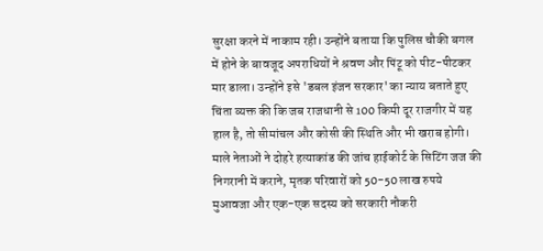सुरक्षा करने में नाकाम रही। उन्होंने बताया कि पुलिस चौकी बगल में होने के बावजूद अपराधियों ने श्रवण और पिंटू को पीट-पीटकर मार डाला। उन्होंने इसे 'डबल इंजन सरकार' का न्याय बताते हुए चिंता व्यक्त की कि जब राजधानी से 100 किमी दूर राजगीर में यह हाल है, तो सीमांचल और कोसी की स्थिति और भी खराब होगी। माले नेताओं ने दोहरे हत्याकांड की जांच हाईकोर्ट के सिटिंग जज की निगरानी में कराने, मृतक परिवारों को 50-50 लाख रुपये मुआवजा और एक-एक सदस्य को सरकारी नौकरी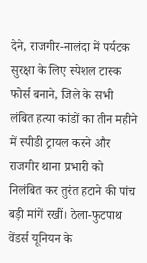देने, राजगीर-नालंदा में पर्यटक सुरक्षा के लिए स्पेशल टास्क फोर्स बनाने, जिले के सभी लंबित हत्या कांडों का तीन महीने में स्पीडी ट्रायल करने और राजगीर थाना प्रभारी को निलंबित कर तुरंत हटाने की पांच बड़ी मांगें रखीं। ठेला-फुटपाथ वेंडर्स यूनियन के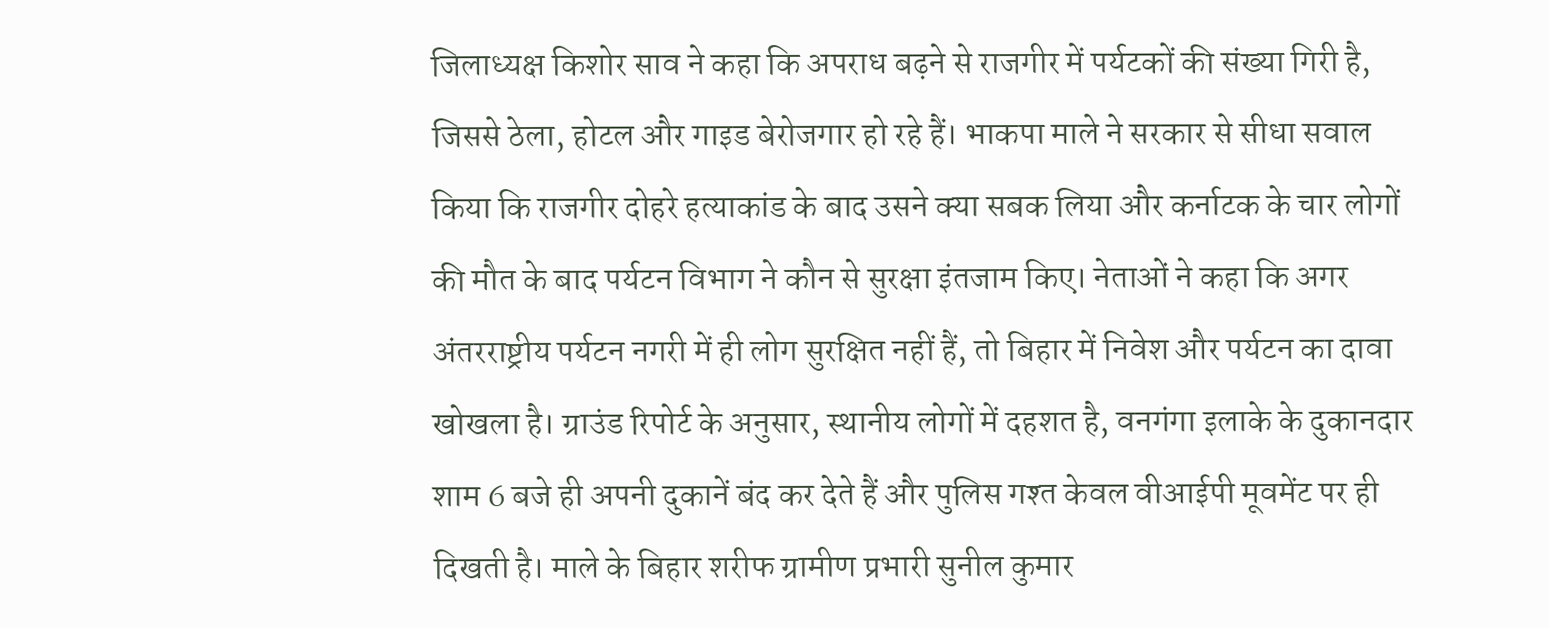जिलाध्यक्ष किशोर साव ने कहा कि अपराध बढ़ने से राजगीर में पर्यटकों की संख्या गिरी है, जिससे ठेला, होटल और गाइड बेरोजगार हो रहे हैं। भाकपा माले ने सरकार से सीधा सवाल किया कि राजगीर दोहरे हत्याकांड के बाद उसने क्या सबक लिया और कर्नाटक के चार लोगों की मौत के बाद पर्यटन विभाग ने कौन से सुरक्षा इंतजाम किए। नेताओं ने कहा कि अगर अंतरराष्ट्रीय पर्यटन नगरी में ही लोग सुरक्षित नहीं हैं, तो बिहार में निवेश और पर्यटन का दावा खोखला है। ग्राउंड रिपोर्ट के अनुसार, स्थानीय लोगों में दहशत है, वनगंगा इलाके के दुकानदार शाम 6 बजे ही अपनी दुकानें बंद कर देते हैं और पुलिस गश्त केवल वीआईपी मूवमेंट पर ही दिखती है। माले के बिहार शरीफ ग्रामीण प्रभारी सुनील कुमार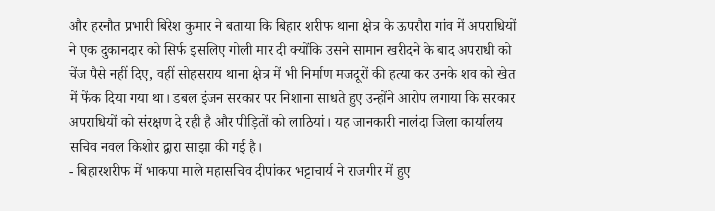और हरनौत प्रभारी बिरेश कुमार ने बताया कि बिहार शरीफ थाना क्षेत्र के ऊपरौरा गांव में अपराधियों ने एक दुकानदार को सिर्फ इसलिए गोली मार दी क्योंकि उसने सामान खरीदने के बाद अपराधी को चेंज पैसे नहीं दिए, वहीं सोहसराय थाना क्षेत्र में भी निर्माण मजदूरों की हत्या कर उनके शव को खेत में फेंक दिया गया था। डबल इंजन सरकार पर निशाना साधते हुए उन्होंने आरोप लगाया कि सरकार अपराधियों को संरक्षण दे रही है और पीड़ितों को लाठियां। यह जानकारी नालंदा जिला कार्यालय सचिव नवल किशोर द्वारा साझा की गई है।
- बिहारशरीफ में भाकपा माले महासचिव दीपांकर भट्टाचार्य ने राजगीर में हुए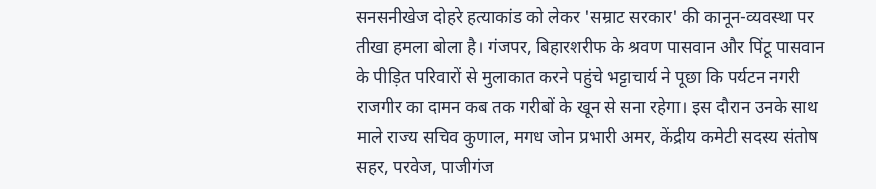सनसनीखेज दोहरे हत्याकांड को लेकर 'सम्राट सरकार' की कानून-व्यवस्था पर तीखा हमला बोला है। गंजपर, बिहारशरीफ के श्रवण पासवान और पिंटू पासवान के पीड़ित परिवारों से मुलाकात करने पहुंचे भट्टाचार्य ने पूछा कि पर्यटन नगरी राजगीर का दामन कब तक गरीबों के खून से सना रहेगा। इस दौरान उनके साथ माले राज्य सचिव कुणाल, मगध जोन प्रभारी अमर, केंद्रीय कमेटी सदस्य संतोष सहर, परवेज, पाजीगंज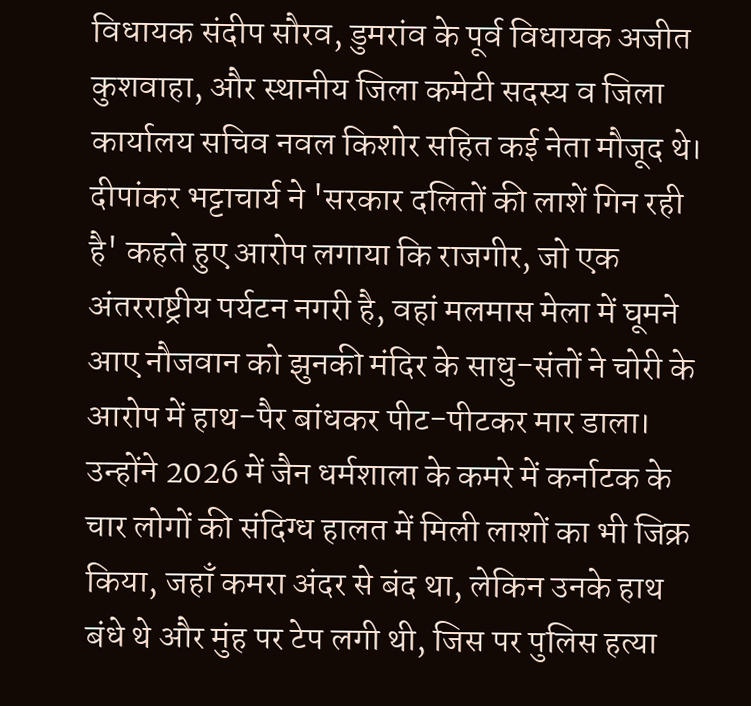विधायक संदीप सौरव, डुमरांव के पूर्व विधायक अजीत कुशवाहा, और स्थानीय जिला कमेटी सदस्य व जिला कार्यालय सचिव नवल किशोर सहित कई नेता मौजूद थे। दीपांकर भट्टाचार्य ने 'सरकार दलितों की लाशें गिन रही है' कहते हुए आरोप लगाया कि राजगीर, जो एक अंतरराष्ट्रीय पर्यटन नगरी है, वहां मलमास मेला में घूमने आए नौजवान को झुनकी मंदिर के साधु-संतों ने चोरी के आरोप में हाथ-पैर बांधकर पीट-पीटकर मार डाला। उन्होंने 2026 में जैन धर्मशाला के कमरे में कर्नाटक के चार लोगों की संदिग्ध हालत में मिली लाशों का भी जिक्र किया, जहाँ कमरा अंदर से बंद था, लेकिन उनके हाथ बंधे थे और मुंह पर टेप लगी थी, जिस पर पुलिस हत्या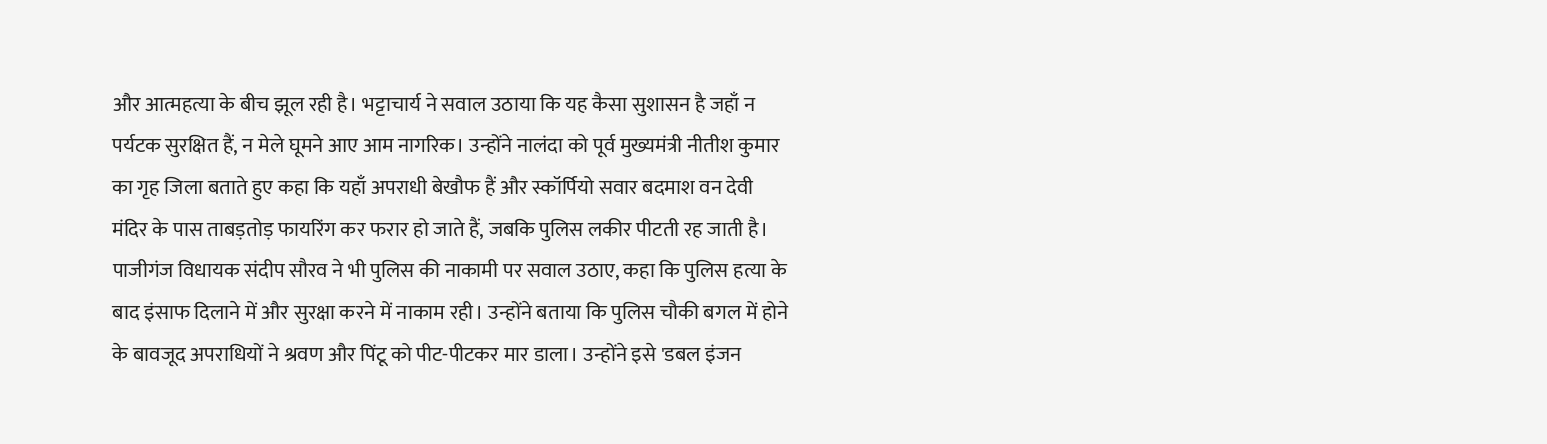और आत्महत्या के बीच झूल रही है। भट्टाचार्य ने सवाल उठाया कि यह कैसा सुशासन है जहाँ न पर्यटक सुरक्षित हैं, न मेले घूमने आए आम नागरिक। उन्होंने नालंदा को पूर्व मुख्यमंत्री नीतीश कुमार का गृह जिला बताते हुए कहा कि यहाँ अपराधी बेखौफ हैं और स्कॉर्पियो सवार बदमाश वन देवी मंदिर के पास ताबड़तोड़ फायरिंग कर फरार हो जाते हैं, जबकि पुलिस लकीर पीटती रह जाती है। पाजीगंज विधायक संदीप सौरव ने भी पुलिस की नाकामी पर सवाल उठाए, कहा कि पुलिस हत्या के बाद इंसाफ दिलाने में और सुरक्षा करने में नाकाम रही। उन्होंने बताया कि पुलिस चौकी बगल में होने के बावजूद अपराधियों ने श्रवण और पिंटू को पीट-पीटकर मार डाला। उन्होंने इसे 'डबल इंजन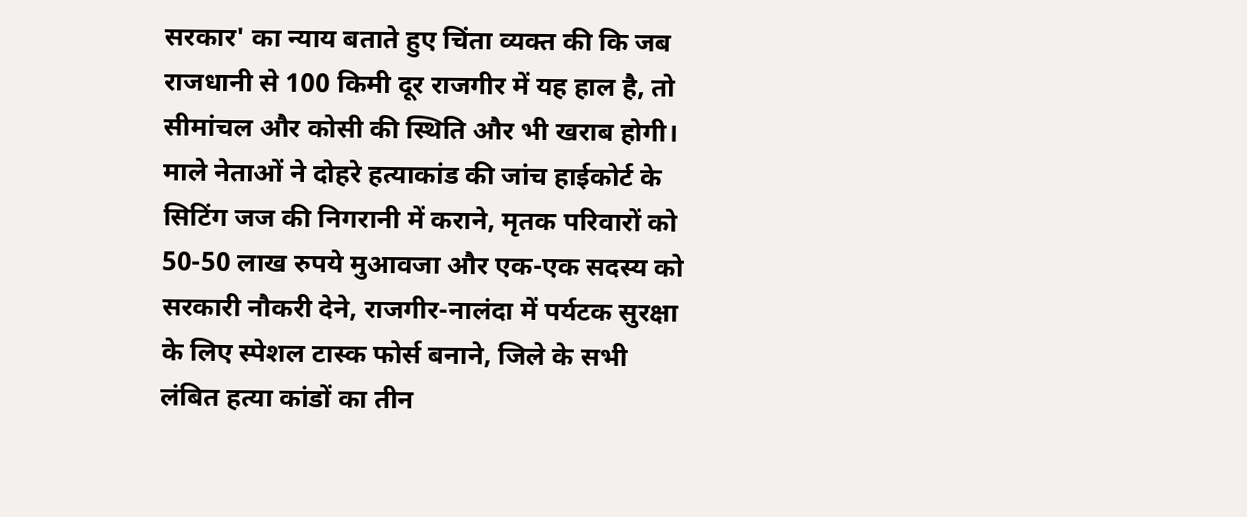सरकार' का न्याय बताते हुए चिंता व्यक्त की कि जब राजधानी से 100 किमी दूर राजगीर में यह हाल है, तो सीमांचल और कोसी की स्थिति और भी खराब होगी। माले नेताओं ने दोहरे हत्याकांड की जांच हाईकोर्ट के सिटिंग जज की निगरानी में कराने, मृतक परिवारों को 50-50 लाख रुपये मुआवजा और एक-एक सदस्य को सरकारी नौकरी देने, राजगीर-नालंदा में पर्यटक सुरक्षा के लिए स्पेशल टास्क फोर्स बनाने, जिले के सभी लंबित हत्या कांडों का तीन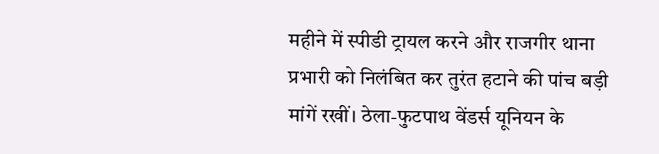महीने में स्पीडी ट्रायल करने और राजगीर थाना प्रभारी को निलंबित कर तुरंत हटाने की पांच बड़ी मांगें रखीं। ठेला-फुटपाथ वेंडर्स यूनियन के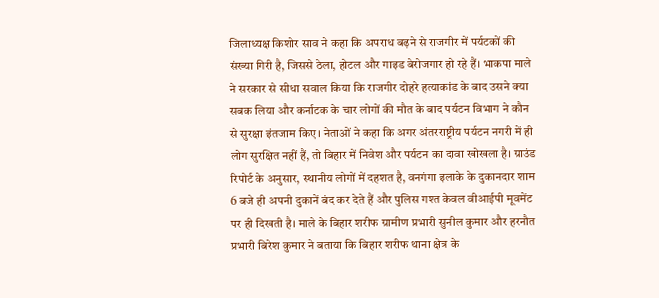जिलाध्यक्ष किशोर साव ने कहा कि अपराध बढ़ने से राजगीर में पर्यटकों की संख्या गिरी है, जिससे ठेला, होटल और गाइड बेरोजगार हो रहे हैं। भाकपा माले ने सरकार से सीधा सवाल किया कि राजगीर दोहरे हत्याकांड के बाद उसने क्या सबक लिया और कर्नाटक के चार लोगों की मौत के बाद पर्यटन विभाग ने कौन से सुरक्षा इंतजाम किए। नेताओं ने कहा कि अगर अंतरराष्ट्रीय पर्यटन नगरी में ही लोग सुरक्षित नहीं हैं, तो बिहार में निवेश और पर्यटन का दावा खोखला है। ग्राउंड रिपोर्ट के अनुसार, स्थानीय लोगों में दहशत है, वनगंगा इलाके के दुकानदार शाम 6 बजे ही अपनी दुकानें बंद कर देते हैं और पुलिस गश्त केवल वीआईपी मूवमेंट पर ही दिखती है। माले के बिहार शरीफ ग्रामीण प्रभारी सुनील कुमार और हरनौत प्रभारी बिरेश कुमार ने बताया कि बिहार शरीफ थाना क्षेत्र के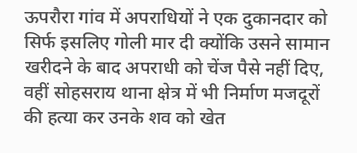ऊपरौरा गांव में अपराधियों ने एक दुकानदार को सिर्फ इसलिए गोली मार दी क्योंकि उसने सामान खरीदने के बाद अपराधी को चेंज पैसे नहीं दिए, वहीं सोहसराय थाना क्षेत्र में भी निर्माण मजदूरों की हत्या कर उनके शव को खेत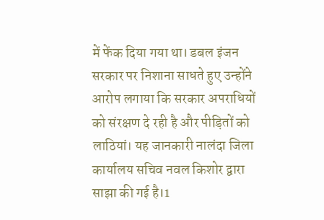में फेंक दिया गया था। डबल इंजन सरकार पर निशाना साधते हुए उन्होंने आरोप लगाया कि सरकार अपराधियों को संरक्षण दे रही है और पीड़ितों को लाठियां। यह जानकारी नालंदा जिला कार्यालय सचिव नवल किशोर द्वारा साझा की गई है।1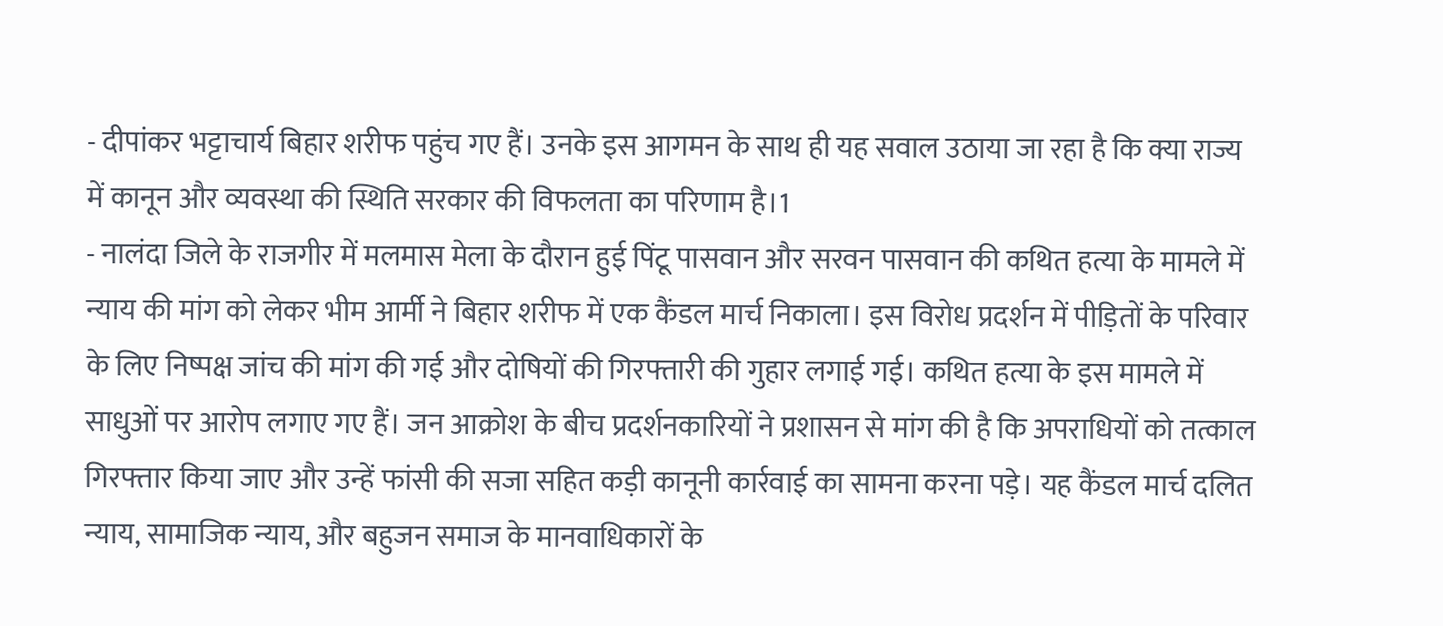- दीपांकर भट्टाचार्य बिहार शरीफ पहुंच गए हैं। उनके इस आगमन के साथ ही यह सवाल उठाया जा रहा है कि क्या राज्य में कानून और व्यवस्था की स्थिति सरकार की विफलता का परिणाम है।1
- नालंदा जिले के राजगीर में मलमास मेला के दौरान हुई पिंटू पासवान और सरवन पासवान की कथित हत्या के मामले में न्याय की मांग को लेकर भीम आर्मी ने बिहार शरीफ में एक कैंडल मार्च निकाला। इस विरोध प्रदर्शन में पीड़ितों के परिवार के लिए निष्पक्ष जांच की मांग की गई और दोषियों की गिरफ्तारी की गुहार लगाई गई। कथित हत्या के इस मामले में साधुओं पर आरोप लगाए गए हैं। जन आक्रोश के बीच प्रदर्शनकारियों ने प्रशासन से मांग की है कि अपराधियों को तत्काल गिरफ्तार किया जाए और उन्हें फांसी की सजा सहित कड़ी कानूनी कार्रवाई का सामना करना पड़े। यह कैंडल मार्च दलित न्याय, सामाजिक न्याय, और बहुजन समाज के मानवाधिकारों के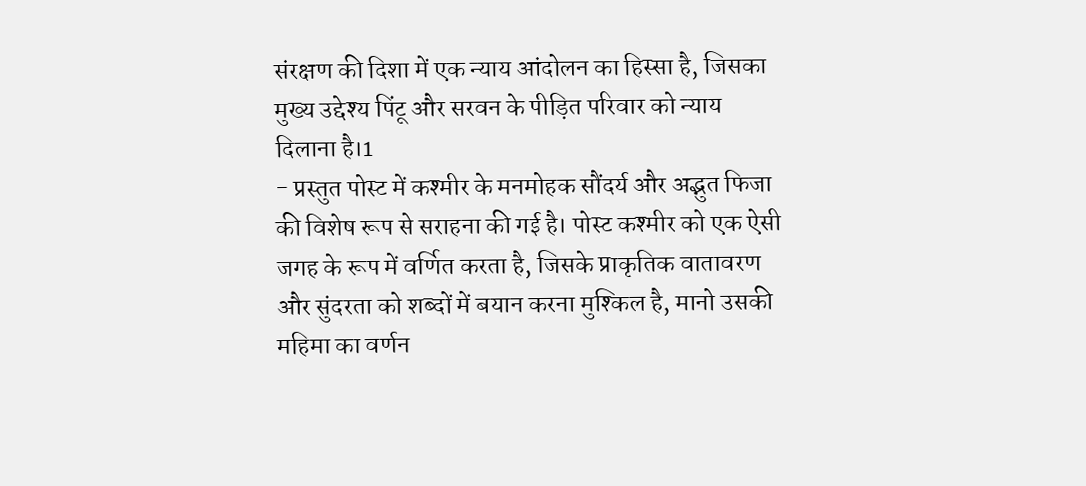संरक्षण की दिशा में एक न्याय आंदोलन का हिस्सा है, जिसका मुख्य उद्देश्य पिंटू और सरवन के पीड़ित परिवार को न्याय दिलाना है।1
- प्रस्तुत पोस्ट में कश्मीर के मनमोहक सौंदर्य और अद्भुत फिजा की विशेष रूप से सराहना की गई है। पोस्ट कश्मीर को एक ऐसी जगह के रूप में वर्णित करता है, जिसके प्राकृतिक वातावरण और सुंदरता को शब्दों में बयान करना मुश्किल है, मानो उसकी महिमा का वर्णन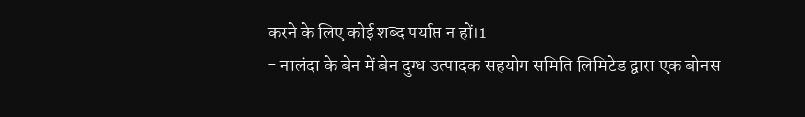करने के लिए कोई शब्द पर्याप्त न हों।1
- नालंदा के बेन में बेन दुग्ध उत्पादक सहयोग समिति लिमिटेड द्वारा एक बोनस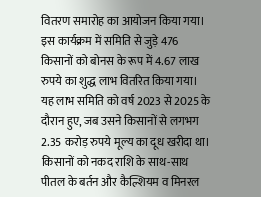वितरण समारोह का आयोजन किया गया। इस कार्यक्रम में समिति से जुड़े 476 किसानों को बोनस के रूप में 4.67 लाख रुपये का शुद्ध लाभ वितरित किया गया। यह लाभ समिति को वर्ष 2023 से 2025 के दौरान हुए, जब उसने किसानों से लगभग 2.35 करोड़ रुपये मूल्य का दूध खरीदा था। किसानों को नकद राशि के साथ-साथ पीतल के बर्तन और कैल्शियम व मिनरल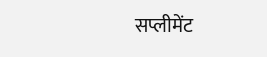सप्लीमेंट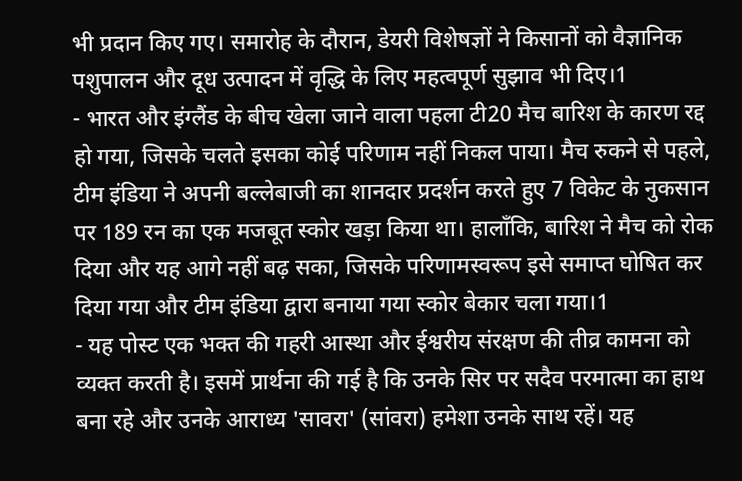भी प्रदान किए गए। समारोह के दौरान, डेयरी विशेषज्ञों ने किसानों को वैज्ञानिक पशुपालन और दूध उत्पादन में वृद्धि के लिए महत्वपूर्ण सुझाव भी दिए।1
- भारत और इंग्लैंड के बीच खेला जाने वाला पहला टी20 मैच बारिश के कारण रद्द हो गया, जिसके चलते इसका कोई परिणाम नहीं निकल पाया। मैच रुकने से पहले, टीम इंडिया ने अपनी बल्लेबाजी का शानदार प्रदर्शन करते हुए 7 विकेट के नुकसान पर 189 रन का एक मजबूत स्कोर खड़ा किया था। हालाँकि, बारिश ने मैच को रोक दिया और यह आगे नहीं बढ़ सका, जिसके परिणामस्वरूप इसे समाप्त घोषित कर दिया गया और टीम इंडिया द्वारा बनाया गया स्कोर बेकार चला गया।1
- यह पोस्ट एक भक्त की गहरी आस्था और ईश्वरीय संरक्षण की तीव्र कामना को व्यक्त करती है। इसमें प्रार्थना की गई है कि उनके सिर पर सदैव परमात्मा का हाथ बना रहे और उनके आराध्य 'सावरा' (सांवरा) हमेशा उनके साथ रहें। यह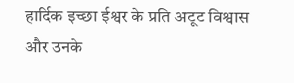हार्दिक इच्छा ईश्वर के प्रति अटूट विश्वास और उनके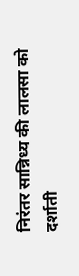निरंतर सान्निध्य की लालसा को दर्शाती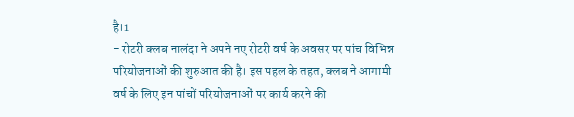है।1
- रोटरी क्लब नालंदा ने अपने नए रोटरी वर्ष के अवसर पर पांच विभिन्न परियोजनाओं की शुरुआत की है। इस पहल के तहत, क्लब ने आगामी वर्ष के लिए इन पांचों परियोजनाओं पर कार्य करने की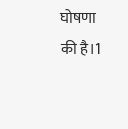घोषणा की है।1